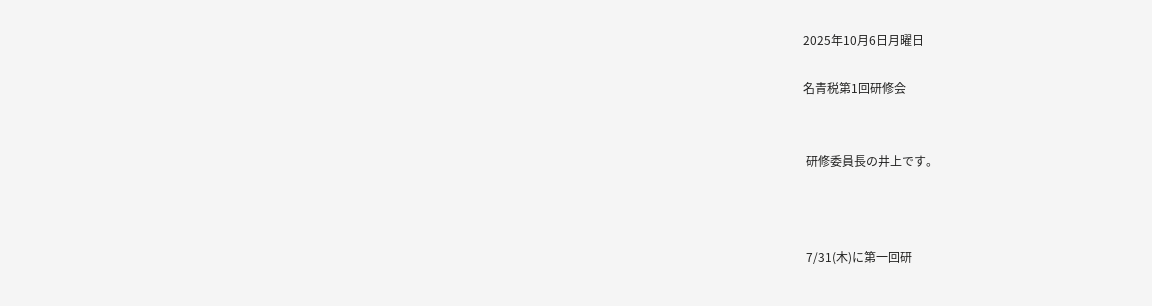2025年10月6日月曜日

名青税第1回研修会


 研修委員長の井上です。



 7/31(木)に第一回研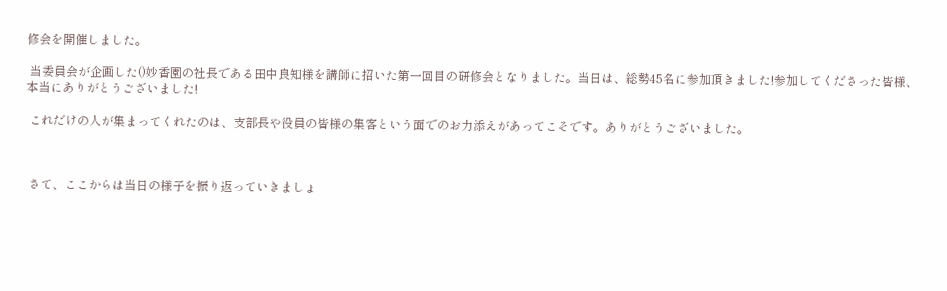修会を開催しました。

 当委員会が企画した()妙香園の社長である田中良知様を講師に招いた第一回目の研修会となりました。当日は、総勢45名に参加頂きました!参加してくださった皆様、本当にありがとうございました!

 これだけの人が集まってくれたのは、支部長や役員の皆様の集客という面でのお力添えがあってこそです。ありがとうございました。



 さて、ここからは当日の様子を振り返っていきましょ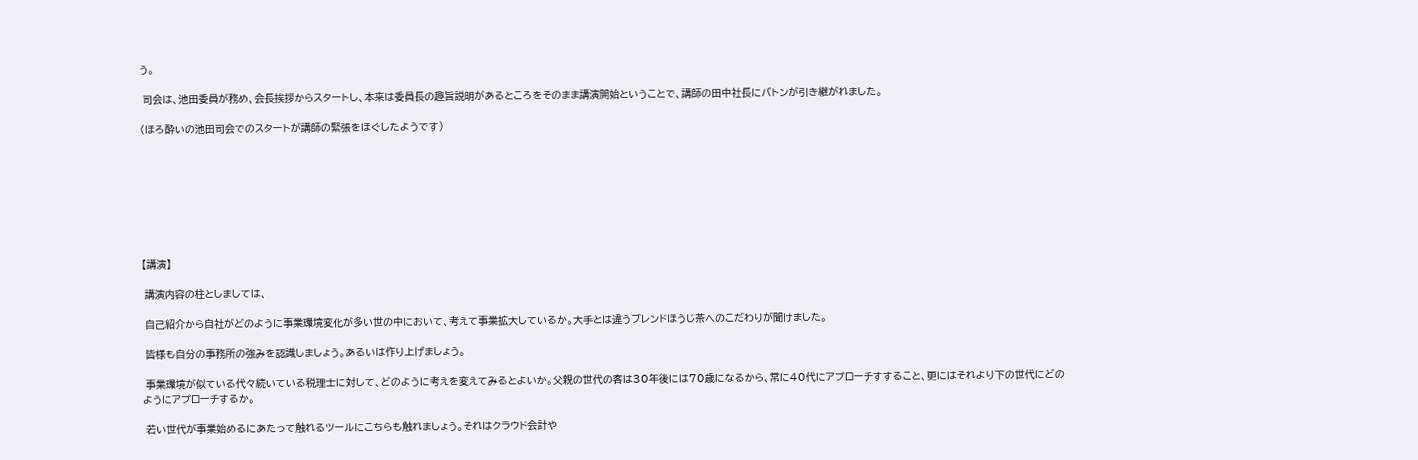う。

 司会は、池田委員が務め、会長挨拶からスタートし、本来は委員長の趣旨説明があるところをそのまま講演開始ということで、講師の田中社長にバトンが引き継がれました。

(ほろ酔いの池田司会でのスタートが講師の緊張をほぐしたようです)








【講演】

 講演内容の柱としましては、

 自己紹介から自社がどのように事業環境変化が多い世の中において、考えて事業拡大しているか。大手とは違うブレンドほうじ茶へのこだわりが聞けました。

 皆様も自分の事務所の強みを認識しましょう。あるいは作り上げましょう。

 事業環境が似ている代々続いている税理士に対して、どのように考えを変えてみるとよいか。父親の世代の客は30年後には70歳になるから、常に40代にアプローチすすること、更にはそれより下の世代にどのようにアプローチするか。

 若い世代が事業始めるにあたって触れるツールにこちらも触れましょう。それはクラウド会計や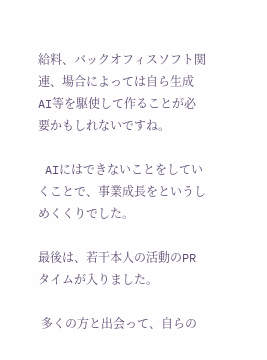給料、バックオフィスソフト関連、場合によっては自ら生成AI等を駆使して作ることが必要かもしれないですね。

 AIにはできないことをしていくことで、事業成長をというしめくくりでした。

最後は、若干本人の活動のPRタイムが入りました。

 多くの方と出会って、自らの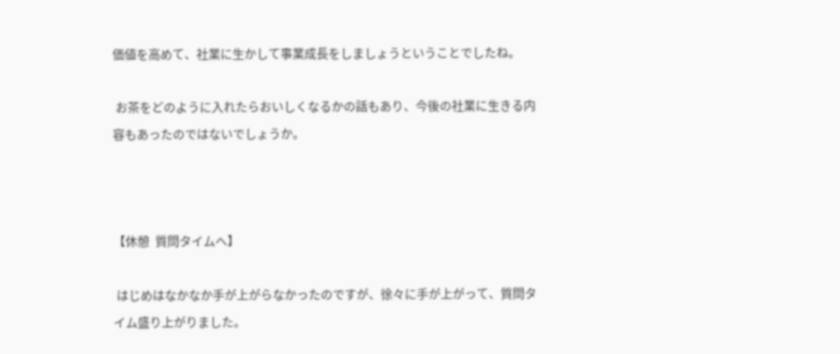価値を高めて、社業に生かして事業成長をしましょうということでしたね。

 お茶をどのように入れたらおいしくなるかの話もあり、今後の社業に生きる内容もあったのではないでしょうか。



【休憩  質問タイムへ】

 はじめはなかなか手が上がらなかったのですが、徐々に手が上がって、質問タイム盛り上がりました。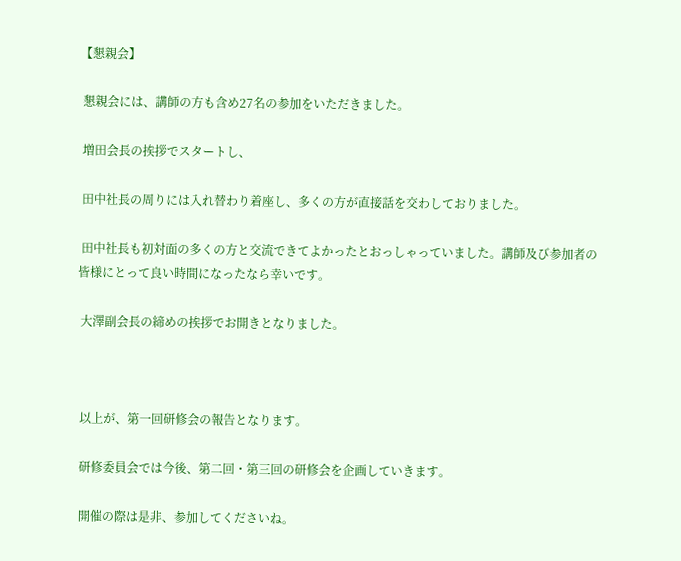【懇親会】

 懇親会には、講師の方も含め27名の参加をいただきました。

 増田会長の挨拶でスタートし、

 田中社長の周りには入れ替わり着座し、多くの方が直接話を交わしておりました。

 田中社長も初対面の多くの方と交流できてよかったとおっしゃっていました。講師及び参加者の皆様にとって良い時間になったなら幸いです。

 大澤副会長の締めの挨拶でお開きとなりました。



 以上が、第一回研修会の報告となります。

 研修委員会では今後、第二回・第三回の研修会を企画していきます。

 開催の際は是非、参加してくださいね。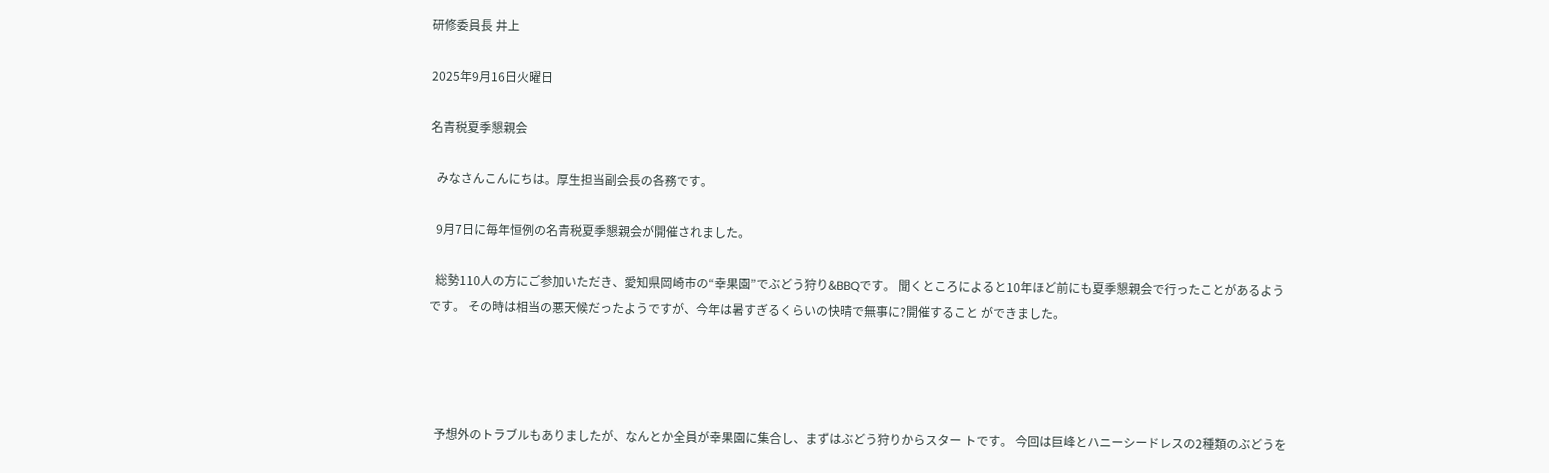研修委員長 井上

2025年9月16日火曜日

名青税夏季懇親会

  みなさんこんにちは。厚生担当副会長の各務です。

  9月7日に毎年恒例の名青税夏季懇親会が開催されました。

  総勢110人の方にご参加いただき、愛知県岡崎市の“幸果園”でぶどう狩り&BBQです。 聞くところによると10年ほど前にも夏季懇親会で行ったことがあるようです。 その時は相当の悪天候だったようですが、今年は暑すぎるくらいの快晴で無事に?開催すること ができました。




  予想外のトラブルもありましたが、なんとか全員が幸果園に集合し、まずはぶどう狩りからスター トです。 今回は巨峰とハニーシードレスの2種類のぶどうを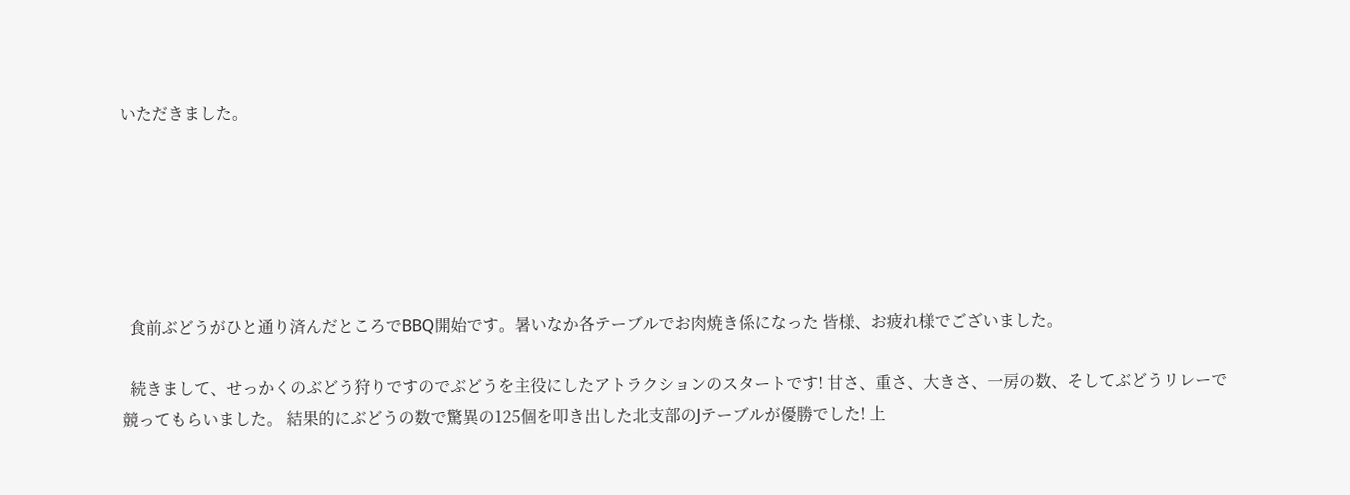いただきました。






  食前ぶどうがひと通り済んだところでBBQ開始です。暑いなか各テーブルでお肉焼き係になった 皆様、お疲れ様でございました。

  続きまして、せっかくのぶどう狩りですのでぶどうを主役にしたアトラクションのスタートです! 甘さ、重さ、大きさ、一房の数、そしてぶどうリレーで競ってもらいました。 結果的にぶどうの数で驚異の125個を叩き出した北支部のJテーブルが優勝でした! 上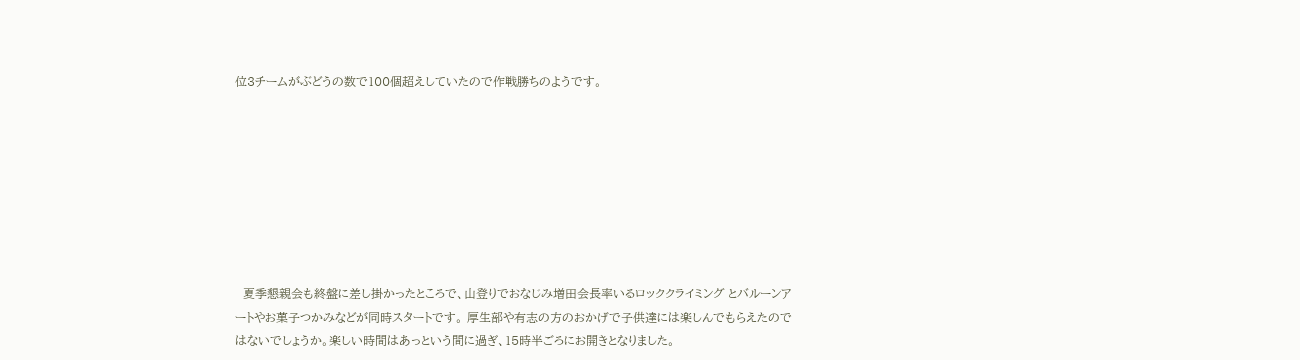位3チームがぶどうの数で100個超えしていたので作戦勝ちのようです。








  夏季懇親会も終盤に差し掛かったところで、山登りでおなじみ増田会長率いるロッククライミング とバルーンアートやお菓子つかみなどが同時スタートです。 厚生部や有志の方のおかげで子供達には楽しんでもらえたのではないでしょうか。楽しい時間はあっという間に過ぎ、15時半ごろにお開きとなりました。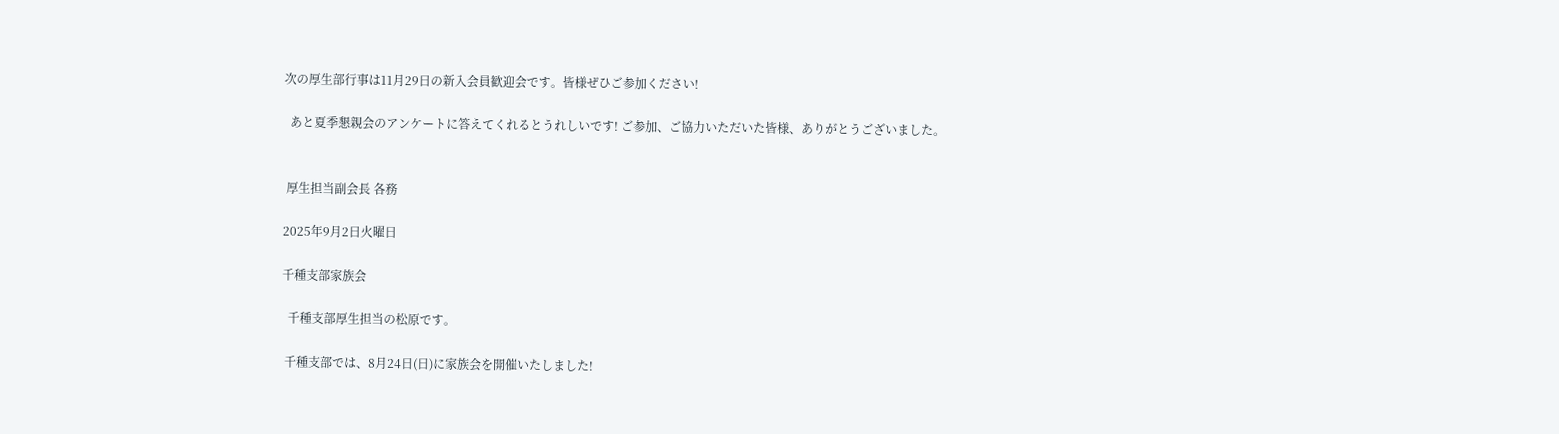次の厚生部行事は11月29日の新入会員歓迎会です。皆様ぜひご参加ください!

  あと夏季懇親会のアンケートに答えてくれるとうれしいです! ご参加、ご協力いただいた皆様、ありがとうございました。


 厚生担当副会長 各務

2025年9月2日火曜日

千種支部家族会

  千種支部厚生担当の松原です。

 千種支部では、8月24日(日)に家族会を開催いたしました!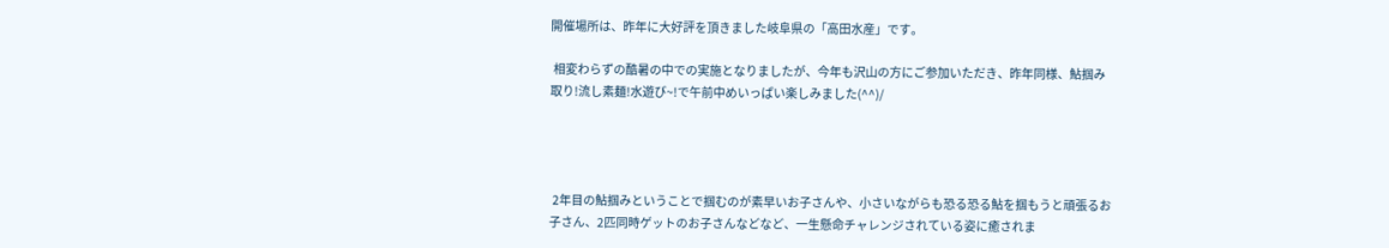開催場所は、昨年に大好評を頂きました岐阜県の「高田水産」です。

 相変わらずの酷暑の中での実施となりましたが、今年も沢山の方にご参加いただき、昨年同様、鮎掴み取り!流し素麺!水遊び~!で午前中めいっぱい楽しみました(^^)/




 2年目の鮎掴みということで掴むのが素早いお子さんや、小さいながらも恐る恐る鮎を掴もうと頑張るお子さん、2匹同時ゲットのお子さんなどなど、一生懸命チャレンジされている姿に癒されま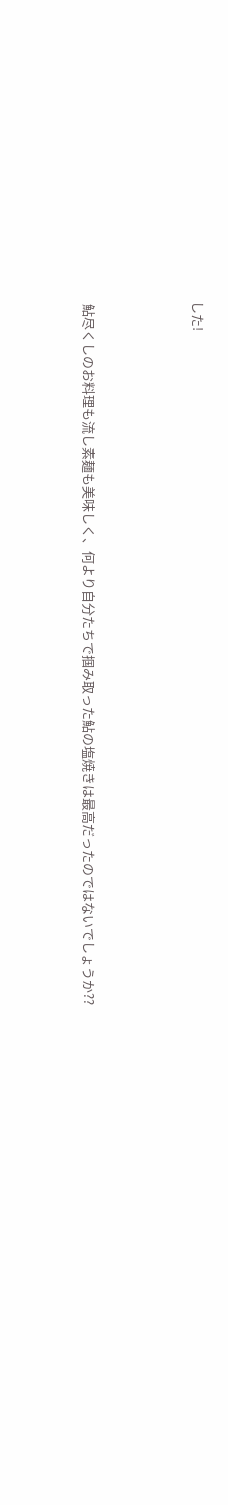した!



 鮎尽くしのお料理も流し素麺も美味しく、何より自分たちで掴み取った鮎の塩焼きは最高だったのではないでしょうか??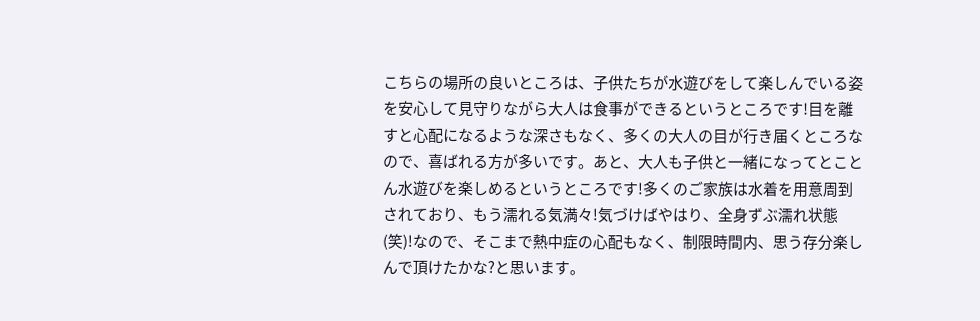こちらの場所の良いところは、子供たちが水遊びをして楽しんでいる姿を安心して見守りながら大人は食事ができるというところです!目を離すと心配になるような深さもなく、多くの大人の目が行き届くところなので、喜ばれる方が多いです。あと、大人も子供と一緒になってとことん水遊びを楽しめるというところです!多くのご家族は水着を用意周到されており、もう濡れる気満々!気づけばやはり、全身ずぶ濡れ状態(笑)!なので、そこまで熱中症の心配もなく、制限時間内、思う存分楽しんで頂けたかな?と思います。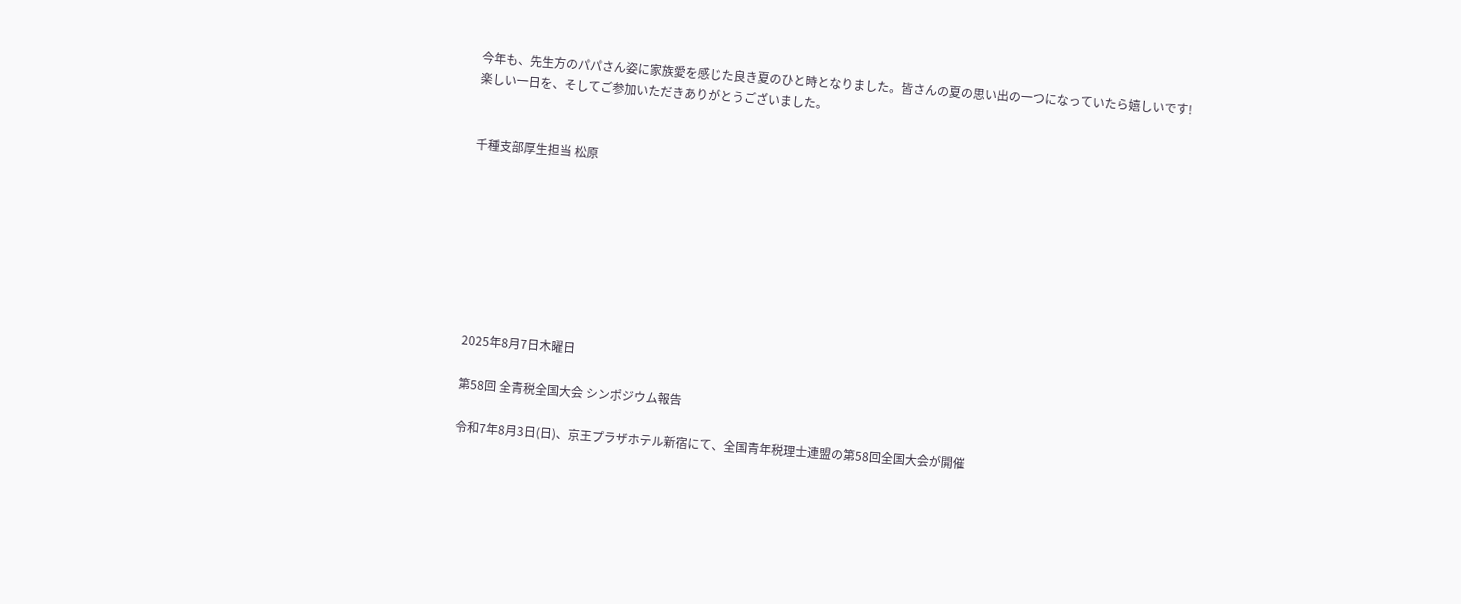今年も、先生方のパパさん姿に家族愛を感じた良き夏のひと時となりました。皆さんの夏の思い出の一つになっていたら嬉しいです!楽しい一日を、そしてご参加いただきありがとうございました。


千種支部厚生担当 松原








2025年8月7日木曜日

第58回 全青税全国大会 シンポジウム報告

令和7年8月3日(日)、京王プラザホテル新宿にて、全国青年税理士連盟の第58回全国大会が開催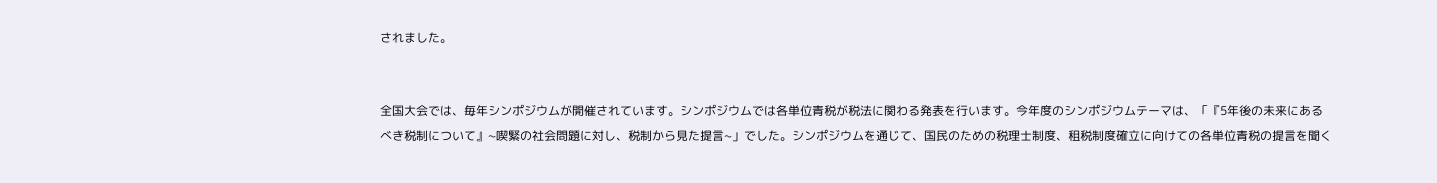されました。


全国大会では、毎年シンポジウムが開催されています。シンポジウムでは各単位青税が税法に関わる発表を行います。今年度のシンポジウムテーマは、「『5年後の未来にあるべき税制について』~喫緊の社会問題に対し、税制から見た提言~」でした。シンポジウムを通じて、国民のための税理士制度、租税制度確立に向けての各単位青税の提言を聞く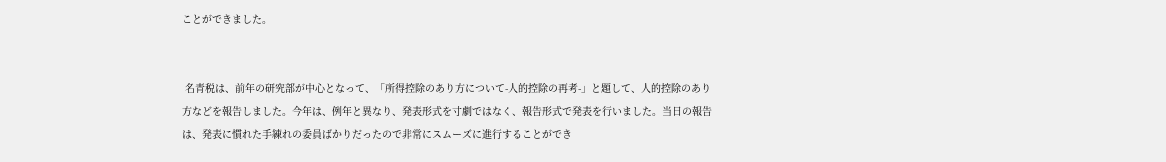ことができました。


 名青税は、前年の研究部が中心となって、「所得控除のあり方について-人的控除の再考-」と題して、人的控除のあり方などを報告しました。今年は、例年と異なり、発表形式を寸劇ではなく、報告形式で発表を行いました。当日の報告は、発表に慣れた手練れの委員ばかりだったので非常にスムーズに進行することができ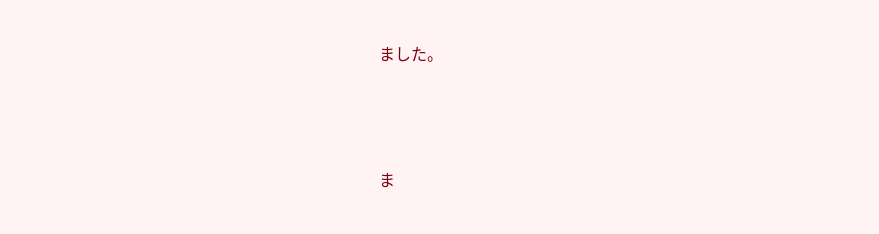ました。






ま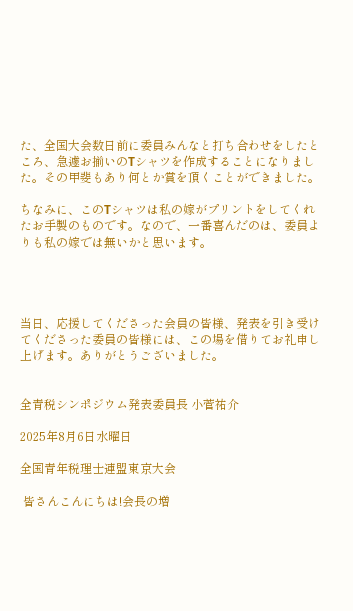た、全国大会数日前に委員みんなと打ち合わせをしたところ、急遽お揃いのTシャツを作成することになりました。その甲斐もあり何とか賞を頂くことができました。

ちなみに、このTシャツは私の嫁がプリントをしてくれたお手製のものです。なので、一番喜んだのは、委員よりも私の嫁では無いかと思います。




当日、応援してくださった会員の皆様、発表を引き受けてくださった委員の皆様には、この場を借りてお礼申し上げます。ありがとうございました。


全青税シンポジウム発表委員長 小菅祐介

2025年8月6日水曜日

全国青年税理士連盟東京大会

 皆さんこんにちは!会長の増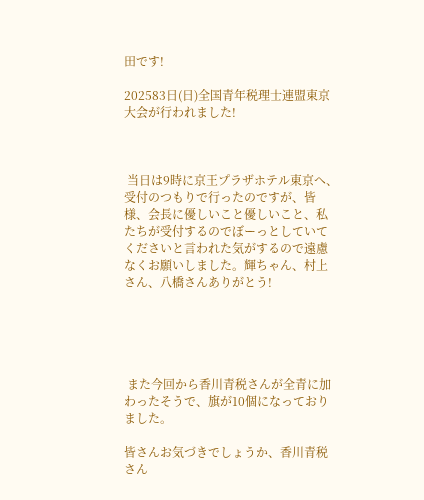田です!

202583日(日)全国青年税理士連盟東京大会が行われました!



 当日は9時に京王プラザホテル東京へ、受付のつもりで行ったのですが、皆様、会長に優しいこと優しいこと、私たちが受付するのでぼーっとしていてくださいと言われた気がするので遠慮なくお願いしました。輝ちゃん、村上さん、八橋さんありがとう!





 また今回から香川青税さんが全青に加わったそうで、旗が10個になっておりました。

皆さんお気づきでしょうか、香川青税さん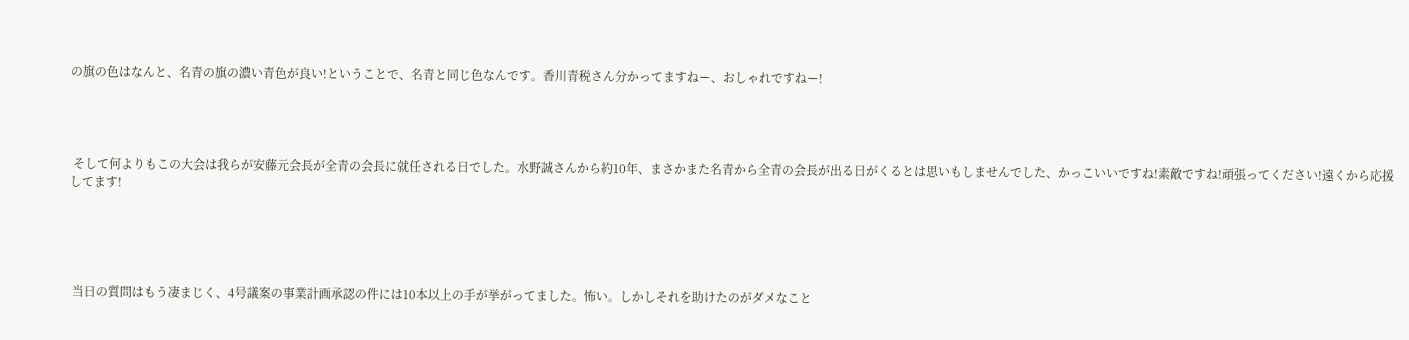の旗の色はなんと、名青の旗の濃い青色が良い!ということで、名青と同じ色なんです。香川青税さん分かってますねー、おしゃれですねー!




 そして何よりもこの大会は我らが安藤元会長が全青の会長に就任される日でした。水野誠さんから約10年、まさかまた名青から全青の会長が出る日がくるとは思いもしませんでした、かっこいいですね!素敵ですね!頑張ってください!遠くから応援してます!





 当日の質問はもう凄まじく、4号議案の事業計画承認の件には10本以上の手が挙がってました。怖い。しかしそれを助けたのがダメなこと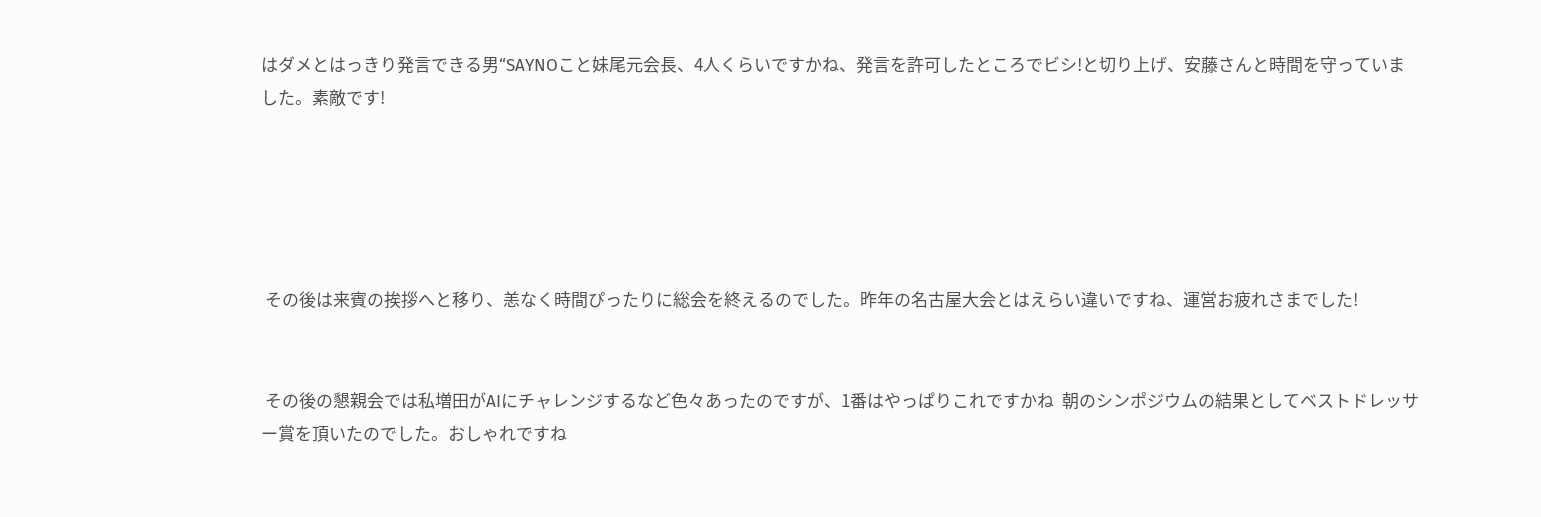はダメとはっきり発言できる男“SAYNOこと妹尾元会長、4人くらいですかね、発言を許可したところでビシ!と切り上げ、安藤さんと時間を守っていました。素敵です!





 その後は来賓の挨拶へと移り、恙なく時間ぴったりに総会を終えるのでした。昨年の名古屋大会とはえらい違いですね、運営お疲れさまでした!


 その後の懇親会では私増田がAIにチャレンジするなど色々あったのですが、1番はやっぱりこれですかね  朝のシンポジウムの結果としてベストドレッサー賞を頂いたのでした。おしゃれですね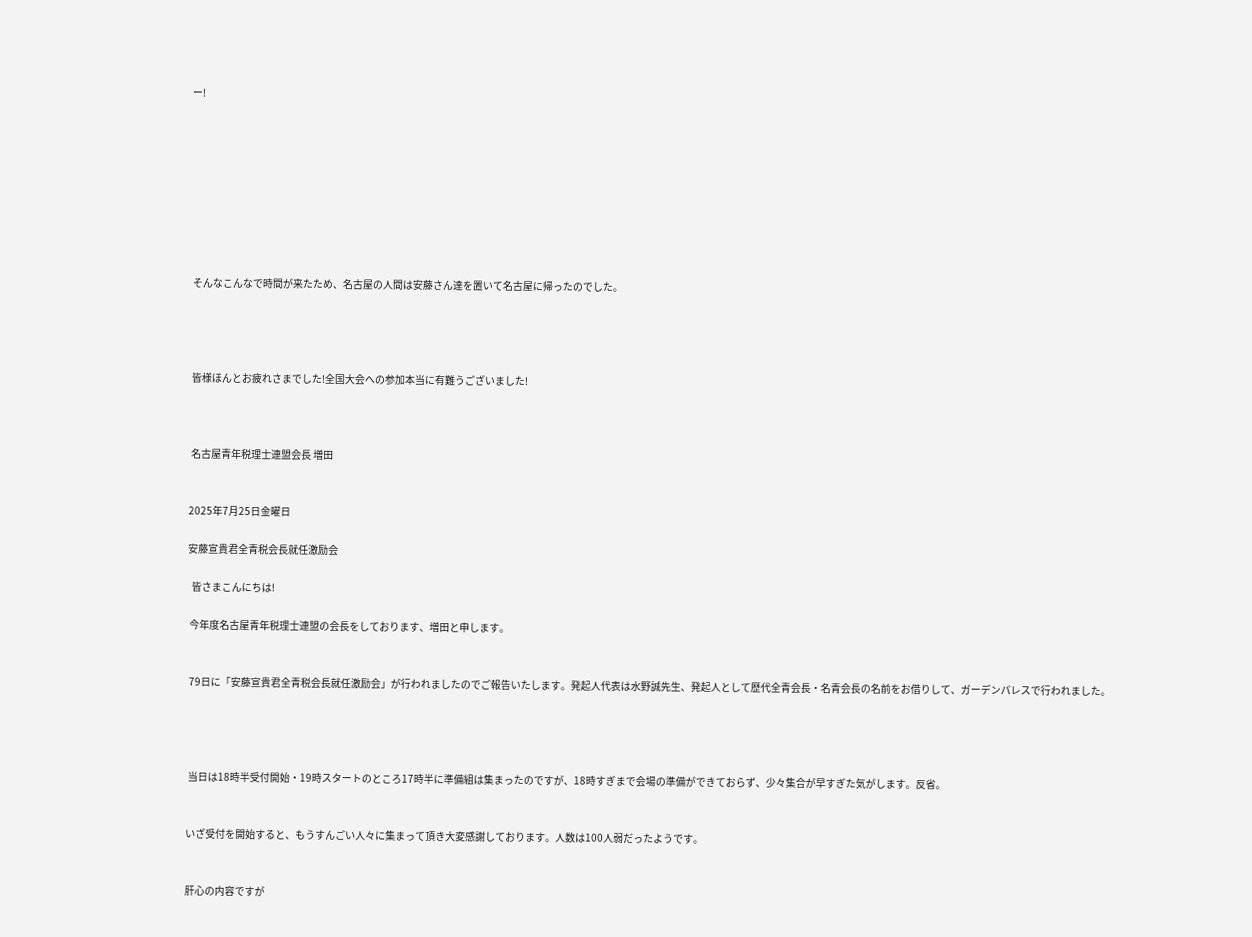ー!









 そんなこんなで時間が来たため、名古屋の人間は安藤さん達を置いて名古屋に帰ったのでした。




 皆様ほんとお疲れさまでした!全国大会への参加本当に有難うございました!



 名古屋青年税理士連盟会長 増田


2025年7月25日金曜日

安藤宣貴君全青税会長就任激励会

  皆さまこんにちは!

 今年度名古屋青年税理士連盟の会長をしております、増田と申します。


 79日に「安藤宣貴君全青税会長就任激励会」が行われましたのでご報告いたします。発起人代表は水野誠先生、発起人として歴代全青会長・名青会長の名前をお借りして、ガーデンパレスで行われました。




 当日は18時半受付開始・19時スタートのところ17時半に準備組は集まったのですが、18時すぎまで会場の準備ができておらず、少々集合が早すぎた気がします。反省。


いざ受付を開始すると、もうすんごい人々に集まって頂き大変感謝しております。人数は100人弱だったようです。


肝心の内容ですが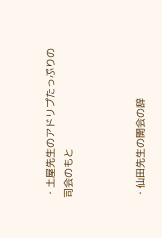・土屋先生のアドリプたっぷりの司会のもと



・仙田先生の開会の辞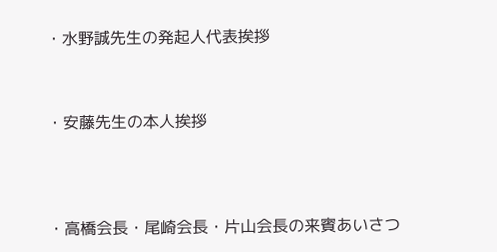・水野誠先生の発起人代表挨拶



・安藤先生の本人挨拶




・高橋会長・尾崎会長・片山会長の来賓あいさつ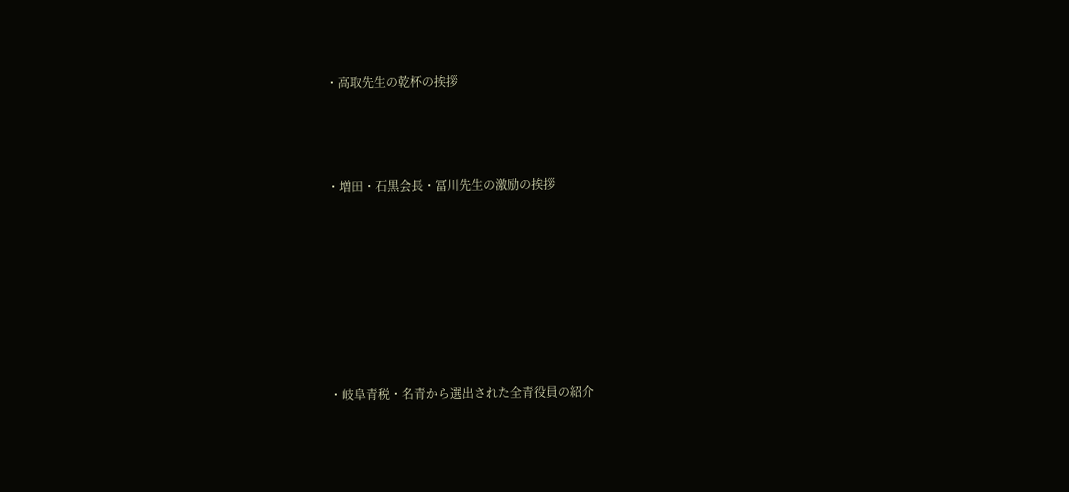・高取先生の乾杯の挨拶




・増田・石黒会長・冨川先生の激励の挨拶









・岐阜青税・名青から選出された全青役員の紹介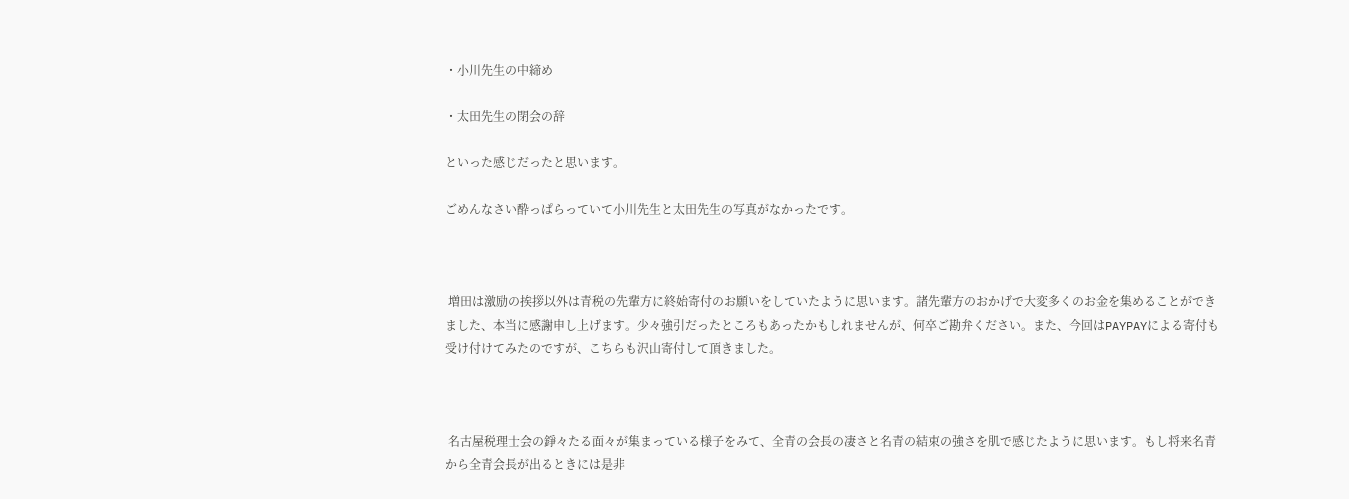・小川先生の中締め

・太田先生の閉会の辞

といった感じだったと思います。

ごめんなさい酔っぱらっていて小川先生と太田先生の写真がなかったです。



 増田は激励の挨拶以外は青税の先輩方に終始寄付のお願いをしていたように思います。諸先輩方のおかげで大変多くのお金を集めることができました、本当に感謝申し上げます。少々強引だったところもあったかもしれませんが、何卒ご勘弁ください。また、今回はPAYPAYによる寄付も受け付けてみたのですが、こちらも沢山寄付して頂きました。



 名古屋税理士会の錚々たる面々が集まっている様子をみて、全青の会長の凄さと名青の結束の強さを肌で感じたように思います。もし将来名青から全青会長が出るときには是非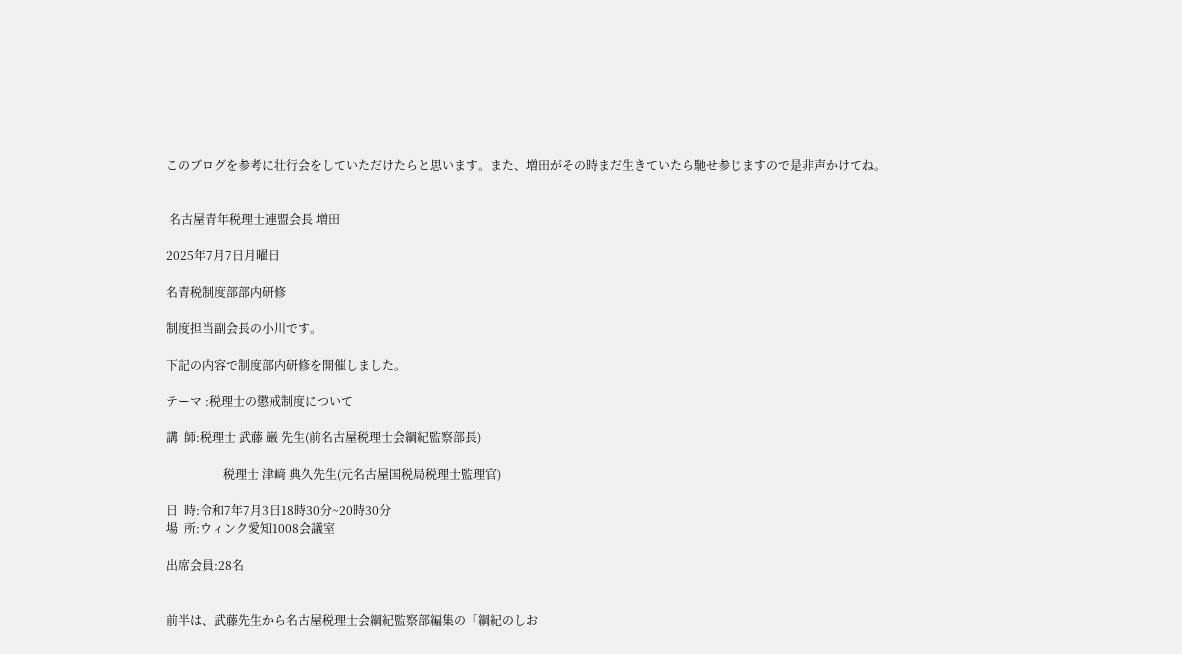このブログを参考に壮行会をしていただけたらと思います。また、増田がその時まだ生きていたら馳せ参じますので是非声かけてね。


 名古屋青年税理士連盟会長 増田

2025年7月7日月曜日

名青税制度部部内研修

制度担当副会長の小川です。

下記の内容で制度部内研修を開催しました。

テーマ :税理士の懲戒制度について

講  師:税理士 武藤 巌 先生(前名古屋税理士会綱紀監察部長)

                   税理士 津﨑 典久先生(元名古屋国税局税理士監理官)

日  時:令和7年7月3日18時30分~20時30分
場  所:ウィンク愛知1008会議室

出席会員:28名


前半は、武藤先生から名古屋税理士会綱紀監察部編集の「綱紀のしお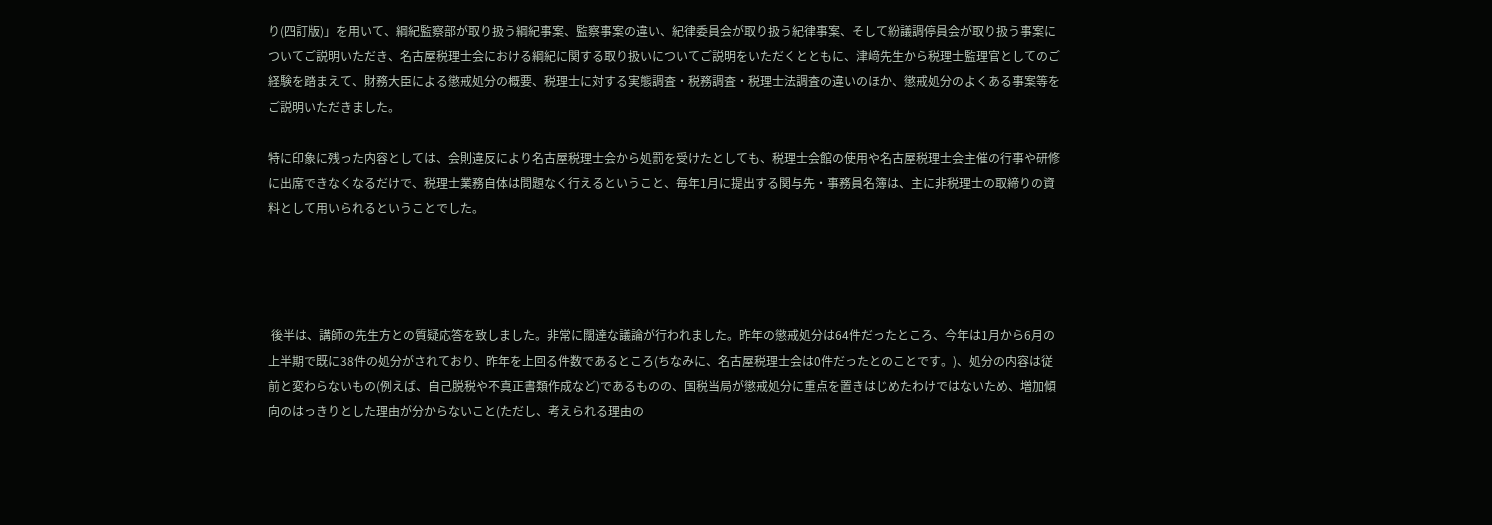り(四訂版)」を用いて、綱紀監察部が取り扱う綱紀事案、監察事案の違い、紀律委員会が取り扱う紀律事案、そして紛議調停員会が取り扱う事案についてご説明いただき、名古屋税理士会における綱紀に関する取り扱いについてご説明をいただくとともに、津﨑先生から税理士監理官としてのご経験を踏まえて、財務大臣による懲戒処分の概要、税理士に対する実態調査・税務調査・税理士法調査の違いのほか、懲戒処分のよくある事案等をご説明いただきました。

特に印象に残った内容としては、会則違反により名古屋税理士会から処罰を受けたとしても、税理士会館の使用や名古屋税理士会主催の行事や研修に出席できなくなるだけで、税理士業務自体は問題なく行えるということ、毎年1月に提出する関与先・事務員名簿は、主に非税理士の取締りの資料として用いられるということでした。




 後半は、講師の先生方との質疑応答を致しました。非常に闊達な議論が行われました。昨年の懲戒処分は64件だったところ、今年は1月から6月の上半期で既に38件の処分がされており、昨年を上回る件数であるところ(ちなみに、名古屋税理士会は0件だったとのことです。)、処分の内容は従前と変わらないもの(例えば、自己脱税や不真正書類作成など)であるものの、国税当局が懲戒処分に重点を置きはじめたわけではないため、増加傾向のはっきりとした理由が分からないこと(ただし、考えられる理由の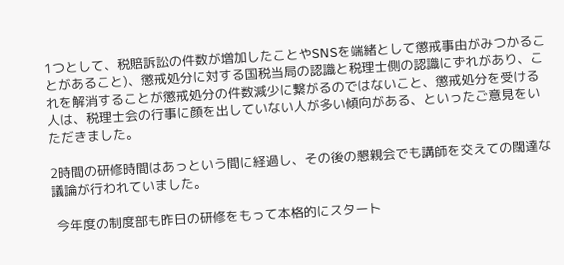1つとして、税賠訴訟の件数が増加したことやSNSを端緒として懲戒事由がみつかることがあること)、懲戒処分に対する国税当局の認識と税理士側の認識にずれがあり、これを解消することが懲戒処分の件数減少に繋がるのではないこと、懲戒処分を受ける人は、税理士会の行事に顔を出していない人が多い傾向がある、といったご意見をいただきました。

2時間の研修時間はあっという間に経過し、その後の懇親会でも講師を交えての闊達な議論が行われていました。

 今年度の制度部も昨日の研修をもって本格的にスタート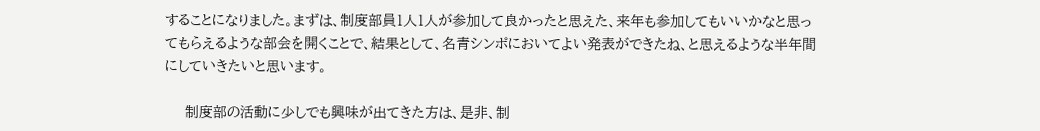することになりました。まずは、制度部員1人1人が参加して良かったと思えた、来年も参加してもいいかなと思ってもらえるような部会を開くことで、結果として、名青シンポにおいてよい発表ができたね、と思えるような半年間にしていきたいと思います。

    制度部の活動に少しでも興味が出てきた方は、是非、制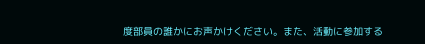度部員の誰かにお声かけください。また、活動に参加する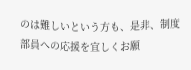のは難しいという方も、是非、制度部員への応援を宜しくお願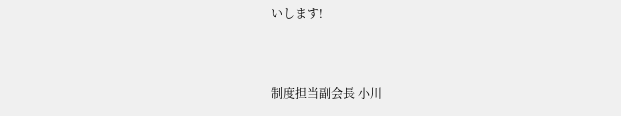いします!


制度担当副会長 小川